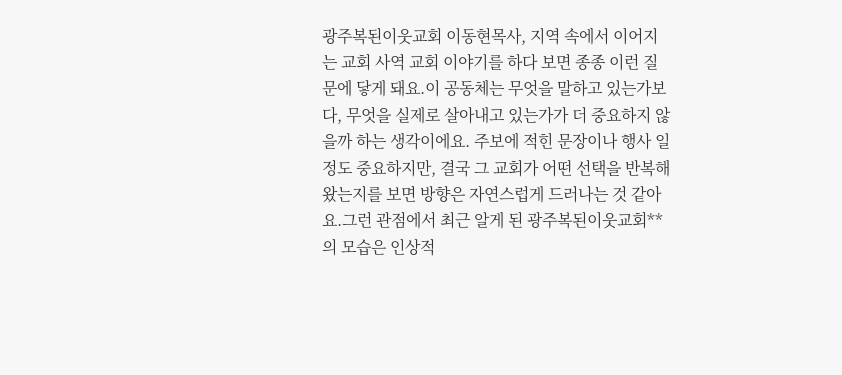광주복된이웃교회 이동현목사, 지역 속에서 이어지는 교회 사역 교회 이야기를 하다 보면 종종 이런 질문에 닿게 돼요.이 공동체는 무엇을 말하고 있는가보다, 무엇을 실제로 살아내고 있는가가 더 중요하지 않을까 하는 생각이에요. 주보에 적힌 문장이나 행사 일정도 중요하지만, 결국 그 교회가 어떤 선택을 반복해 왔는지를 보면 방향은 자연스럽게 드러나는 것 같아요.그런 관점에서 최근 알게 된 광주복된이웃교회**의 모습은 인상적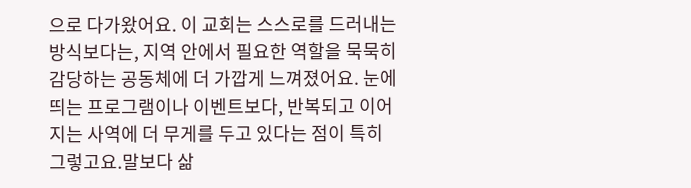으로 다가왔어요. 이 교회는 스스로를 드러내는 방식보다는, 지역 안에서 필요한 역할을 묵묵히 감당하는 공동체에 더 가깝게 느껴졌어요. 눈에 띄는 프로그램이나 이벤트보다, 반복되고 이어지는 사역에 더 무게를 두고 있다는 점이 특히 그렇고요.말보다 삶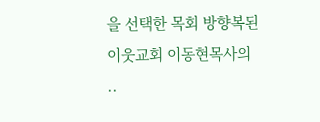을 선택한 목회 방향복된이웃교회 이동현목사의 ..